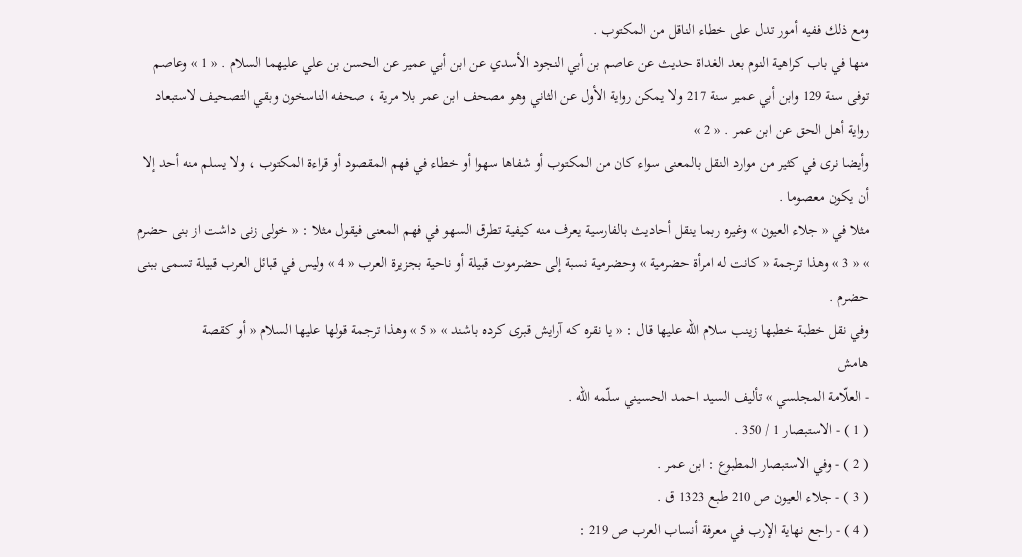ومع ذلك ففيه أمور تدل على خطاء الناقل من المكتوب .
منها في باب كراهية النوم بعد الغداة حديث عن عاصم بن أبي النجود الأسدي عن ابن أبي عمير عن الحسن بن علي عليهما السلام . « 1 » وعاصم توفى سنة 129 وابن أبي عمير سنة 217 ولا يمكن رواية الأول عن الثاني وهو مصحف ابن عمر بلا مرية ، صحفه الناسخون وبقي التصحيف لاستبعاد رواية أهل الحق عن ابن عمر . « 2 »
وأيضا نرى في كثير من موارد النقل بالمعنى سواء كان من المكتوب أو شفاها سهوا أو خطاء في فهم المقصود أو قراءة المكتوب ، ولا يسلم منه أحد إلا أن يكون معصوما .
مثلا في « جلاء العيون » وغيره ربما ينقل أحاديث بالفارسية يعرف منه كيفية تطرق السهو في فهم المعنى فيقول مثلا : « خولى زنى داشت از بنى حضرم » « 3 » وهذا ترجمة « كانت له امرأة حضرمية » وحضرمية نسبة إلى حضرموت قبيلة أو ناحية بجزيرة العرب « 4 » وليس في قبائل العرب قبيلة تسمى ببنى حضرم .
وفي نقل خطبة خطبها زينب سلام اللّه عليها قال : « يا نقره كه آرايش قبرى كرده باشند » « 5 » وهذا ترجمة قولها عليها السلام « أو كقصة
هامش
- العلّامة المجلسي » تأليف السيد احمد الحسيني سلّمه اللّه .
( 1 ) - الاستبصار 1 / 350 .
( 2 ) - وفي الاستبصار المطبوع : ابن عمر .
( 3 ) - جلاء العيون ص 210 طبع 1323 ق .
( 4 ) - راجع نهاية الإرب في معرفة أنساب العرب ص 219 :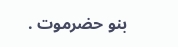بنو حضرموت .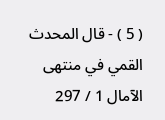( 5 ) - قال المحدث القمي في منتهى الآمال 1 / 297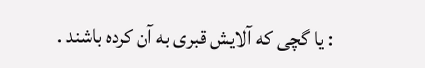: يا گچى كه آلايش قبرى به آن كرده باشند .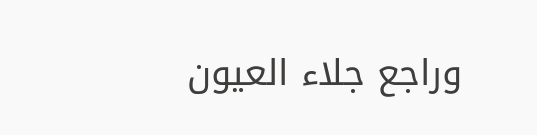وراجع جلاء العيون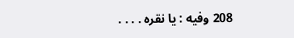208 وفيه : يا نقره . . . .